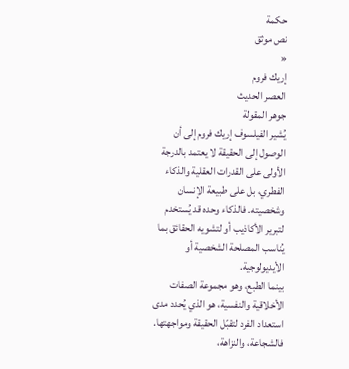حكمة
نص موثق
«
إريك فروم
العصر الحديث
جوهر المقولة
يُشير الفيلسوف إريك فروم إلى أن الوصول إلى الحقيقة لا يعتمد بالدرجة الأولى على القدرات العقلية والذكاء الفطري، بل على طبيعة الإنسان وشخصيته. فالذكاء وحده قد يُستخدم لتبرير الأكاذيب أو لتشويه الحقائق بما يُناسب المصلحة الشخصية أو الأيديولوجية.
بينما الطبع، وهو مجموعة الصفات الأخلاقية والنفسية، هو الذي يُحدد مدى استعداد الفرد لتقبّل الحقيقة ومواجهتها. فالشجاعة، والنزاهة،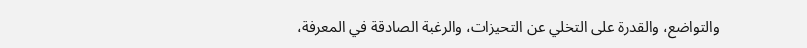والتواضع، والقدرة على التخلي عن التحيزات، والرغبة الصادقة في المعرفة،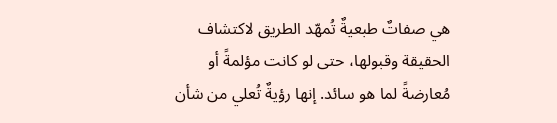هي صفاتٌ طبعيةٌ تُمهّد الطريق لاكتشاف الحقيقة وقبولها، حتى لو كانت مؤلمةً أو مُعارضةً لما هو سائد. إنها رؤيةٌ تُعلي من شأن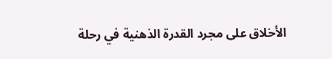الأخلاق على مجرد القدرة الذهنية في رحلة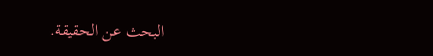البحث عن الحقيقة.